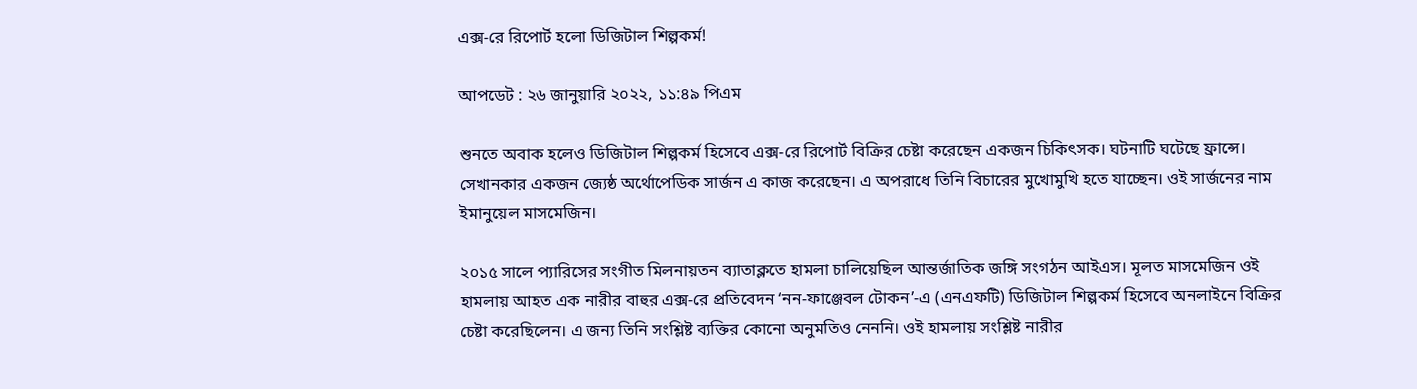এক্স-রে রিপোর্ট হলো ডিজিটাল শিল্পকর্ম!

আপডেট : ২৬ জানুয়ারি ২০২২, ১১:৪৯ পিএম

শুনতে অবাক হলেও ডিজিটাল শিল্পকর্ম হিসেবে এক্স-রে রিপোর্ট বিক্রির চেষ্টা করেছেন একজন চিকিৎসক। ঘটনাটি ঘটেছে ফ্রান্সে। সেখানকার একজন জ্যেষ্ঠ অর্থোপেডিক সার্জন এ কাজ করেছেন। এ অপরাধে তিনি বিচারের মুখোমুখি হতে যাচ্ছেন। ওই সার্জনের নাম ইমানুয়েল মাসমেজিন।

২০১৫ সালে প্যারিসের সংগীত মিলনায়তন ব্যাতাক্লতে হামলা চালিয়েছিল আন্তর্জাতিক জঙ্গি সংগঠন আইএস। মূলত মাসমেজিন ওই হামলায় আহত এক নারীর বাহুর এক্স-রে প্রতিবেদন ‘নন-ফাঞ্জেবল টোকন’-এ (এনএফটি) ডিজিটাল শিল্পকর্ম হিসেবে অনলাইনে বিক্রির চেষ্টা করেছিলেন। এ জন্য তিনি সংশ্লিষ্ট ব্যক্তির কোনো অনুমতিও নেননি। ওই হামলায় সংশ্লিষ্ট নারীর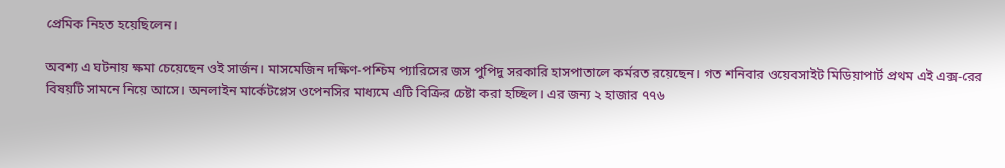প্রেমিক নিহত হয়েছিলেন।

অবশ্য এ ঘটনায় ক্ষমা চেয়েছেন ওই সার্জন। মাসমেজিন দক্ষিণ-পশ্চিম প্যারিসের জস পুপিদু সরকারি হাসপাতালে কর্মরত রয়েছেন। গত শনিবার ওয়েবসাইট মিডিয়াপার্ট প্রথম এই এক্স-রের বিষয়টি সামনে নিয়ে আসে। অনলাইন মার্কেটপ্লেস ওপেনসির মাধ্যমে এটি বিক্রির চেষ্টা করা হচ্ছিল। এর জন্য ২ হাজার ৭৭৬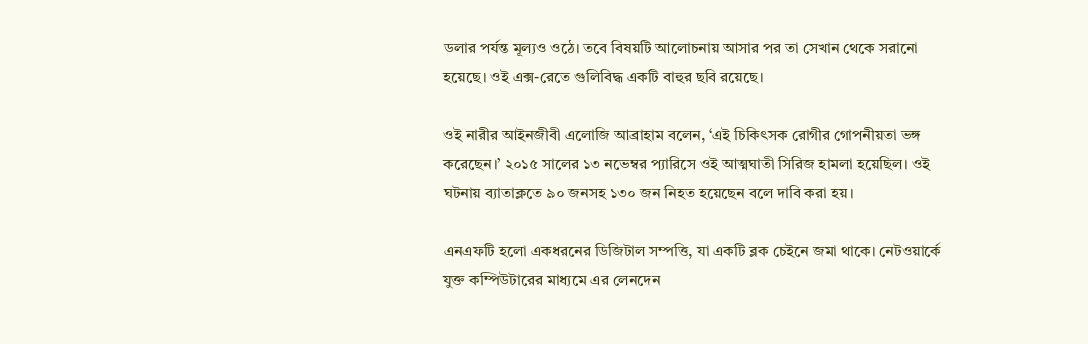ডলার পর্যন্ত মূল্যও ওঠে। তবে বিষয়টি আলোচনায় আসার পর তা সেখান থেকে সরানো হয়েছে। ওই এক্স-রেতে গুলিবিদ্ধ একটি বাহুর ছবি রয়েছে।

ওই নারীর আইনজীবী এলোজি আব্রাহাম বলেন, ‘এই চিকিৎসক রোগীর গোপনীয়তা ভঙ্গ করেছেন।’ ২০১৫ সালের ১৩ নভেম্বর প্যারিসে ওই আত্মঘাতী সিরিজ হামলা হয়েছিল। ওই ঘটনায় ব্যাতাক্লতে ৯০ জনসহ ১৩০ জন নিহত হয়েছেন বলে দাবি করা হয়।

এনএফটি হলো একধরনের ডিজিটাল সম্পত্তি, যা একটি ব্লক চেইনে জমা থাকে। নেটওয়ার্কে যুক্ত কম্পিউটারের মাধ্যমে এর লেনদেন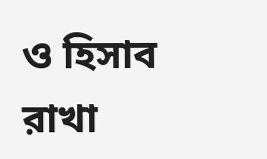ও হিসাব রাখা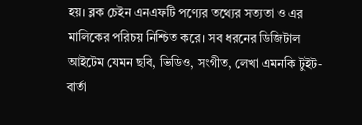হয়। ব্লক চেইন এনএফটি পণ্যের তথ্যের সত্যতা ও এর মালিকের পরিচয় নিশ্চিত করে। সব ধরনের ডিজিটাল আইটেম যেমন ছবি, ভিডিও, সংগীত, লেখা এমনকি টুইট-বার্তা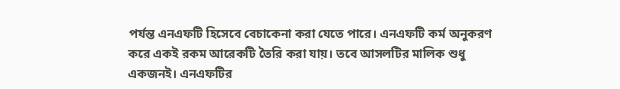পর্যন্ত এনএফটি হিসেবে বেচাকেনা করা যেতে পারে। এনএফটি কর্ম অনুকরণ করে একই রকম আরেকটি তৈরি করা যায়। তবে আসলটির মালিক শুধু একজনই। এনএফটির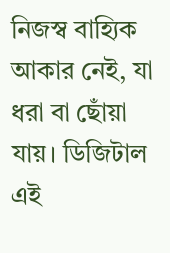নিজস্ব বাহ্যিক আকার নেই, যা ধরা বা ছোঁয়া যায়। ডিজিটাল এই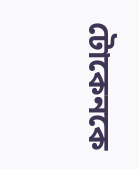টোকেনকে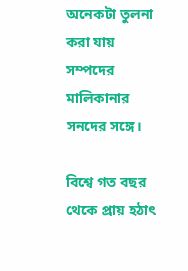অনেকটা তুলনা করা যায় সম্পদের মালিকানার সনদের সঙ্গে।

বিশ্বে গত বছর থেকে প্রায় হঠাৎ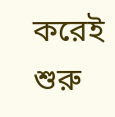করেই শুরু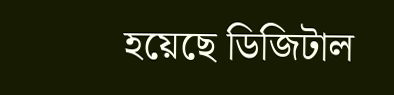হয়েছে ডিজিটাল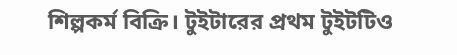শিল্পকর্ম বিক্রি। টুইটারের প্রথম টুইটটিও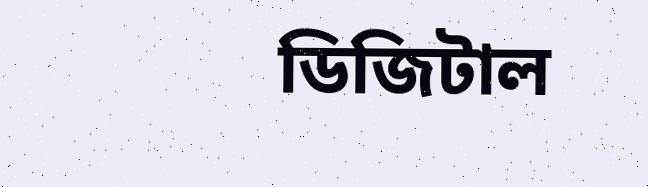ডিজিটাল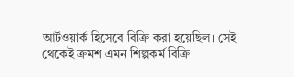আর্টওয়ার্ক হিসেবে বিক্রি করা হয়েছিল। সেই থেকেই ক্রমশ এমন শিল্পকর্ম বিক্রি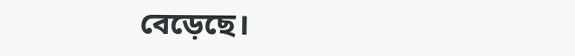বেড়েছে।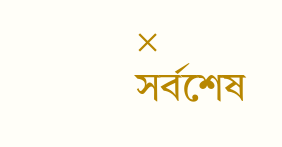×
সর্বশেষ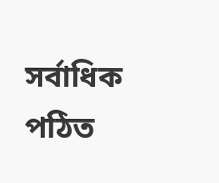সর্বাধিক পঠিত